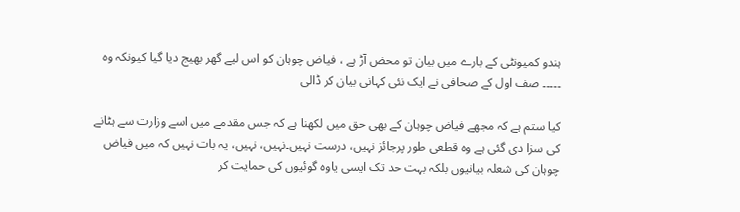ہندو کمیونٹی کے بارے میں بیان تو محض آڑ ہے ، فیاض چوہان کو اس لیے گھر بھیج دیا گیا کیونکہ وہ ۔۔۔۔۔ صف اول کے صحافی نے ایک نئی کہانی بیان کر ڈالی

کیا ستم ہے کہ مجھے فیاض چوہان کے بھی حق میں لکھنا ہے کہ جس مقدمے میں اسے وزارت سے ہٹانے کی سزا دی گئی ہے وہ قطعی طور پرجائز نہیں، درست نہیں۔نہیں، نہیں، یہ بات نہیں کہ میں فیاض چوہان کی شعلہ بیانیوں بلکہ بہت حد تک ایسی یاوہ گوئیوں کی حمایت کر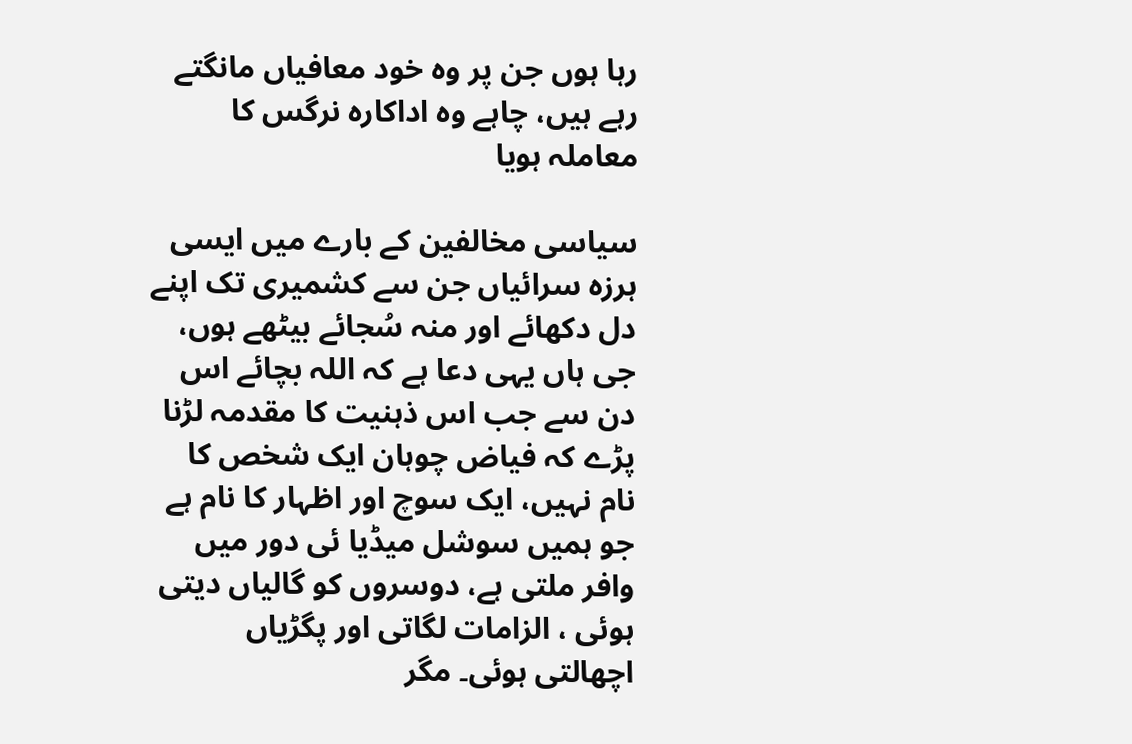رہا ہوں جن پر وہ خود معافیاں مانگتے رہے ہیں، چاہے وہ اداکارہ نرگس کا معاملہ ہویا

سیاسی مخالفین کے بارے میں ایسی ہرزہ سرائیاں جن سے کشمیری تک اپنے دل دکھائے اور منہ سُجائے بیٹھے ہوں، جی ہاں یہی دعا ہے کہ اللہ بچائے اس دن سے جب اس ذہنیت کا مقدمہ لڑنا پڑے کہ فیاض چوہان ایک شخص کا نام نہیں، ایک سوچ اور اظہار کا نام ہے جو ہمیں سوشل میڈیا ئی دور میں وافر ملتی ہے، دوسروں کو گالیاں دیتی ہوئی ، الزامات لگاتی اور پگڑیاں اچھالتی ہوئی۔ مگر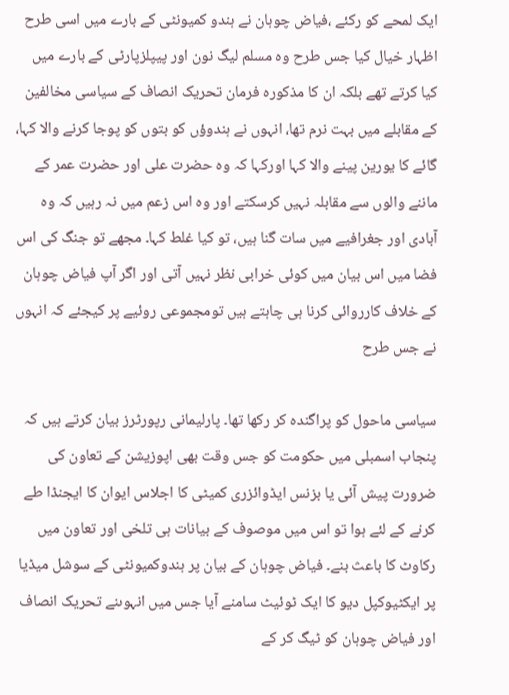ایک لمحے کو رکئے ،فیاض چوہان نے ہندو کمیونٹی کے بارے میں اسی طرح اظہار خیال کیا جس طرح وہ مسلم لیگ نون اور پیپلزپارٹی کے بارے میں کیا کرتے تھے بلکہ ان کا مذکورہ فرمان تحریک انصاف کے سیاسی مخالفین کے مقابلے میں بہت نرم تھا، انہوں نے ہندوؤں کو بتوں کو پوجا کرنے والا کہا، گائے کا یورین پینے والا کہا اورکہا کہ وہ حضرت علی اور حضرت عمر کے ماننے والوں سے مقابلہ نہیں کرسکتے اور وہ اس زعم میں نہ رہیں کہ وہ آبادی اور جغرافیے میں سات گنا ہیں، تو کیا غلط کہا۔ مجھے تو جنگ کی اس فضا میں اس بیان میں کوئی خرابی نظر نہیں آتی اور اگر آپ فیاض چوہان کے خلاف کارروائی کرنا ہی چاہتے ہیں تومجموعی روئیے پر کیجئے کہ انہوں نے جس طرح

سیاسی ماحول کو پراگندہ کر رکھا تھا۔ پارلیمانی رپورٹرز بیان کرتے ہیں کہ پنجاب اسمبلی میں حکومت کو جس وقت بھی اپوزیشن کے تعاون کی ضرورت پیش آئی یا بزنس ایڈوائزری کمیٹی کا اجلاس ایوان کا ایجنڈا طے کرنے کے لئے ہوا تو اس میں موصوف کے بیانات ہی تلخی اور تعاون میں رکاوٹ کا باعث بنے۔ فیاض چوہان کے بیان پر ہندوکمیونٹی کے سوشل میڈیا پر ایکٹیوکپل دیو کا ایک ٹوئیٹ سامنے آیا جس میں انہوںنے تحریک انصاف اور فیاض چوہان کو ٹیگ کر کے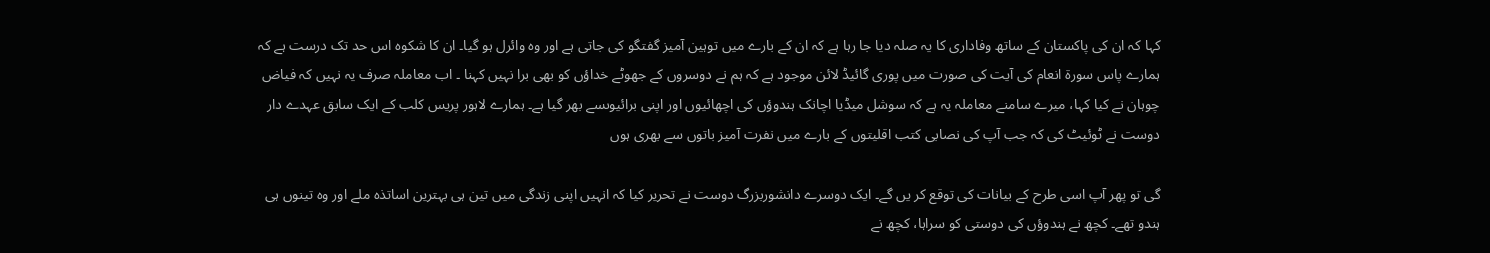کہا کہ ان کی پاکستان کے ساتھ وفاداری کا یہ صلہ دیا جا رہا ہے کہ ان کے بارے میں توہین آمیز گفتگو کی جاتی ہے اور وہ وائرل ہو گیا۔ ان کا شکوہ اس حد تک درست ہے کہ ہمارے پاس سورة انعام کی آیت کی صورت میں پوری گائیڈ لائن موجود ہے کہ ہم نے دوسروں کے جھوٹے خداؤں کو بھی برا نہیں کہنا ۔ اب معاملہ صرف یہ نہیں کہ فیاض چوہان نے کیا کہا، میرے سامنے معاملہ یہ ہے کہ سوشل میڈیا اچانک ہندوؤں کی اچھائیوں اور اپنی برائیوںسے بھر گیا ہے۔ ہمارے لاہور پریس کلب کے ایک سابق عہدے دار دوست نے ٹوئیٹ کی کہ جب آپ کی نصابی کتب اقلیتوں کے بارے میں نفرت آمیز باتوں سے بھری ہوں

گی تو پھر آپ اسی طرح کے بیانات کی توقع کر یں گے۔ ایک دوسرے دانشوربزرگ دوست نے تحریر کیا کہ انہیں اپنی زندگی میں تین ہی بہترین اساتذہ ملے اور وہ تینوں ہی ہندو تھے۔ کچھ نے ہندوؤں کی دوستی کو سراہا، کچھ نے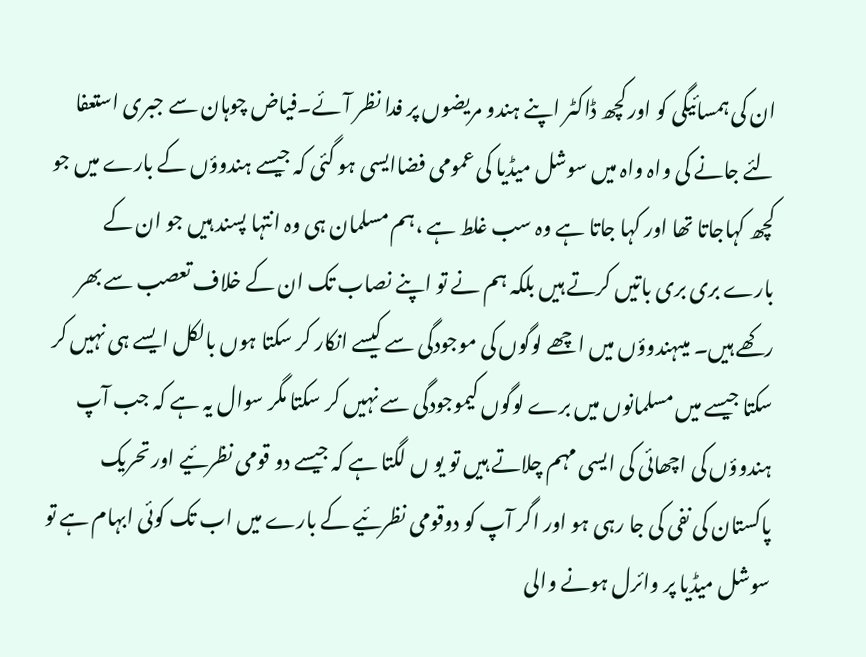ان کی ہمسائیگی کو اور کچھ ڈاکٹر اپنے ہندو مریضوں پر فدا نظر آئے۔فیاض چوہان سے جبری استعفا لئے جانے کی واہ واہ میں سوشل میڈیا کی عمومی فضاایسی ہو گئی کہ جیسے ہندوؤں کے بارے میں جو کچھ کہاجاتا تھا اور کہا جاتا ہے وہ سب غلط ہے ،ہم مسلمان ہی وہ انتہا پسند ہیں جو ان کے بارے بری بری باتیں کرتے ہیں بلکہ ہم نے تو اپنے نصاب تک ان کے خلاف تعصب سے بھر رکھے ہیں۔ میںہندوؤں میں اچھے لوگوں کی موجودگی سے کیسے انکار کر سکتا ہوں بالکل ایسے ہی نہیں کر سکتا جیسے میں مسلمانوں میں برے لوگوں کیموجودگی سے نہیں کر سکتا مگر سوال یہ ہے کہ جب آپ ہندوؤں کی اچھائی کی ایسی مہم چلاتے ہیں تو یو ں لگتا ہے کہ جیسے دو قومی نظرئیے اور تحریک پاکستان کی نفی کی جا رہی ہو اور اگر آپ کو دوقومی نظرئیے کے بارے میں اب تک کوئی ابہام ہے تو سوشل میڈیا پر وائرل ہونے والی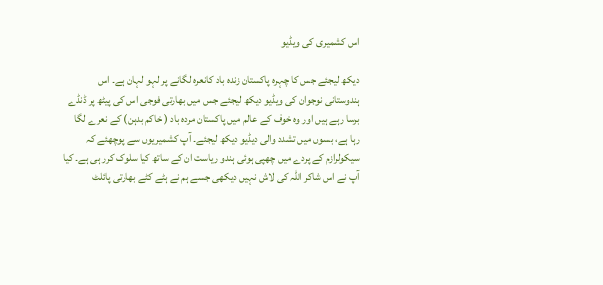اس کشمیری کی ویڈیو

دیکھ لیجئے جس کا چہرہ پاکستان زندہ باد کانعرہ لگانے پر لہو لہان ہے۔ اس ہندوستانی نوجوان کی ویڈیو دیکھ لیجئے جس میں بھارتی فوجی اس کی پیٹھ پر ڈنڈے برسا رہے ہیں اور وہ خوف کے عالم میں پاکستان مردہ باد ( خاکم بدہن) کے نعرے لگا رہا ہے، بسوں میں تشدد والی دیڈیو دیکھ لیجئے۔ آپ کشمیریوں سے پوچھئے کہ سیکولرازم کے پردے میں چھپی ہوئی ہندو ریاست ان کے ساتھ کیا سلوک کرر ہی ہے۔ کیا آپ نے اس شاکر اللہ کی لاش نہیں دیکھی جسے ہم نے ہٹے کٹے بھارتی پائلٹ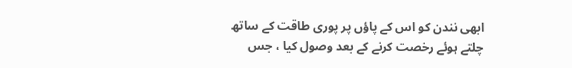ابھی نندن کو اس کے پاؤں پر پوری طاقت کے ساتھ چلتے ہوئے رخصت کرنے کے بعد وصول کیا ، جس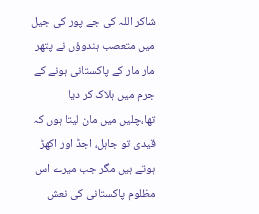شاکر اللہ کی جے پور کی جیل میں متعصب ہندوؤں نے پتھر مار مار کے پاکستانی ہونے کے جرم میں ہلاک کر دیا تھا،چلیں میں مان لیتا ہوں کہ قیدی تو جاہل، اجڈ اور اکھڑ ہوتے ہیں مگر جب میرے اس مظلوم پاکستانی کی نعش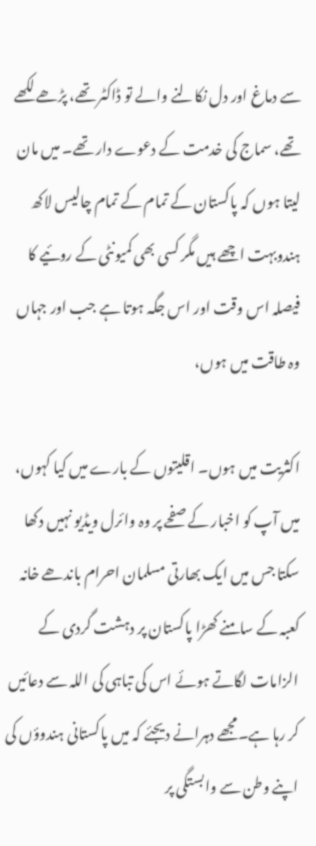سے دماغ اور دل نکالنے والے تو ڈاکٹر تھے، پڑھے لکھے تھے، سماج کی خدمت کے دعوے دار تھے۔ میں مان لیتا ہوں کہ پاکستان کے تمام کے تمام چالیس لاکھ ہندوبہت اچھے ہیں مگر کسی بھی کمیونٹی کے روئیے کا فیصلہ اس وقت اور اس جگہ ہوتا ہے جب اور جہاں وہ طاقت میں ہوں،

اکثریت میں ہوں۔ اقلیتوں کے بارے میں کیا کہوں، میں آپ کو اخبار کے صفحے پر وہ وائرل ویڈیو نہیں دکھا سکتا جس میں ایک بھارتی مسلمان احرام باندھے خانہ کعبہ کے سامنے کھڑا پاکستان پر دہشت گردی کے الزامات لگاتے ہوئے اس کی تباہی کی اللہ سے دعائیں کر رہا ہے۔مجھے دہرانے دیجئے کہ میں پاکستانی ہندوؤں کی اپنے وطن سے وابستگی پر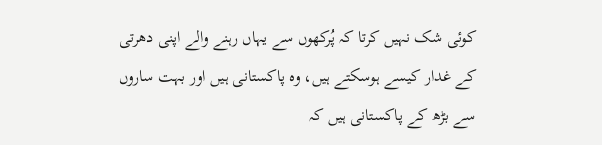کوئی شک نہیں کرتا کہ پُرکھوں سے یہاں رہنے والے اپنی دھرتی کے غدار کیسے ہوسکتے ہیں، وہ پاکستانی ہیں اور بہت ساروں سے بڑھ کے پاکستانی ہیں کہ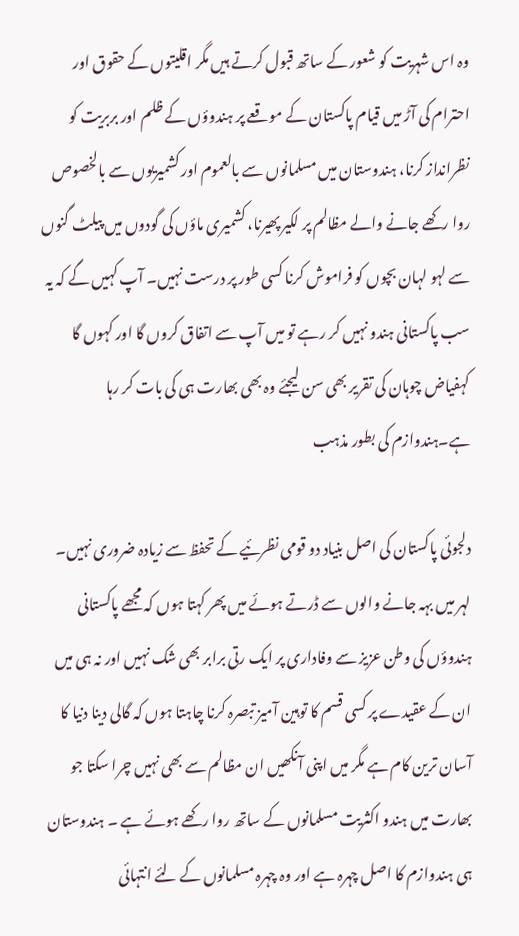وہ اس شہریت کو شعور کے ساتھ قبول کرتے ہیں مگر اقلیتوں کے حقوق اور احترام کی آڑ میں قیام پاکستان کے موقعے پر ہندوؤں کے ظلم اور بربریت کو نظرانداز کرنا، ہندوستان میں مسلمانوں سے بالعموم اور کشمیریوں سے بالخصوص روا رکھے جانے والے مظالم پر لکیر پھیرنا، کشمیری ماؤں کی گودوں میں پیلٹ گنوں سے لہو لہان بچوں کو فراموش کرنا کسی طور پر درست نہیں۔ آپ کہیں گے کہ یہ سب پاکستانی ہندو نہیں کر رہے تو میں آپ سے اتفاق کروں گا اور کہوں گا کہفیاض چوہان کی تقریر بھی سن لیجئے وہ بھی بھارت ہی کی بات کر رہا ہے۔ہندوازم کی بطور مذہب

دلجوئی پاکستان کی اصل بنیاد دو قومی نظرئیے کے تحفظ سے زیادہ ضروری نہیں۔ لہر میں بہہ جانے والوں سے ڈرتے ہوئے میں پھر کہتا ہوں کہ مجھے پاکستانی ہندوؤں کی وطن عزیز سے وفاداری پر ایک رتی برابر بھی شک نہیں اور نہ ہی میں ان کے عقیدے پر کسی قسم کا توہین آمیز تبصرہ کرنا چاہتا ہوں کہ گالی دینا دنیا کا آسان ترین کام ہے مگر میں اپنی آنکھیں ان مظالم سے بھی نہیں چرا سکتا جو بھارت میں ہندو اکثریت مسلمانوں کے ساتھ روا رکھے ہوئے ہے ۔ ہندوستان ہی ہندوازم کا اصل چہرہ ہے اور وہ چہرہ مسلمانوں کے لئے انتہائی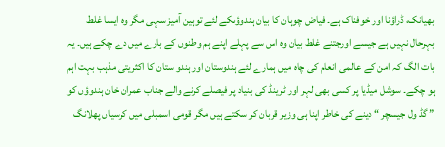بھیانک، ڈراؤنا اور خوفناک ہے۔ فیاض چوہان کا بیان ہندوؤںکے لئے توہین آمیز سہی مگر وہ ایسا غلط بہرحال نہیں ہے جیسے اورجتنے غلط بیان وہ اس سے پہلے اپنے ہم وطنوں کے بارے میں دے چکے ہیں۔ یہ بات الگ کہ امن کے عالمی انعام کی چاہ میں ہمارے لئے ہندوستان اور ہندو ستان کا اکثریتی مذہب بہت اہم ہو چکے۔ سوشل میڈیا پر کسی بھی لہر اور ٹرینڈ کی بنیاد پر فیصلے کرنے والے جناب عمران خان ہندوؤں کو ” گڈ ول جیسچر “ دینے کی خاطر اپنا ہی وزیر قربان کر سکتے ہیں مگر قومی اسمبلی میں کرسیاں پھلانگ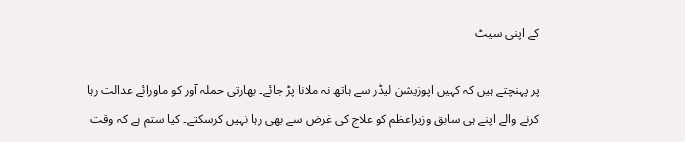کے اپنی سیٹ

پر پہنچتے ہیں کہ کہیں اپوزیشن لیڈر سے ہاتھ نہ ملانا پڑ جائے۔ بھارتی حملہ آور کو ماورائے عدالت رہا کرنے والے اپنے ہی سابق وزیراعظم کو علاج کی غرض سے بھی رہا نہیں کرسکتے۔ کیا ستم ہے کہ وقت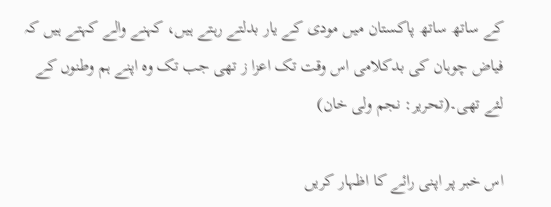کے ساتھ ساتھ پاکستان میں مودی کے یار بدلتے رہتے ہیں، کہنے والے کہتے ہیں کہ فیاض چوہان کی بدکلامی اس وقت تک اعزا ز تھی جب تک وہ اپنے ہم وطنوں کے لئے تھی۔(تحریر: نجم ولی خان)

اس خبر پر اپنی رائے کا اظہار کریں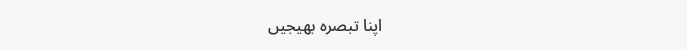اپنا تبصرہ بھیجیں